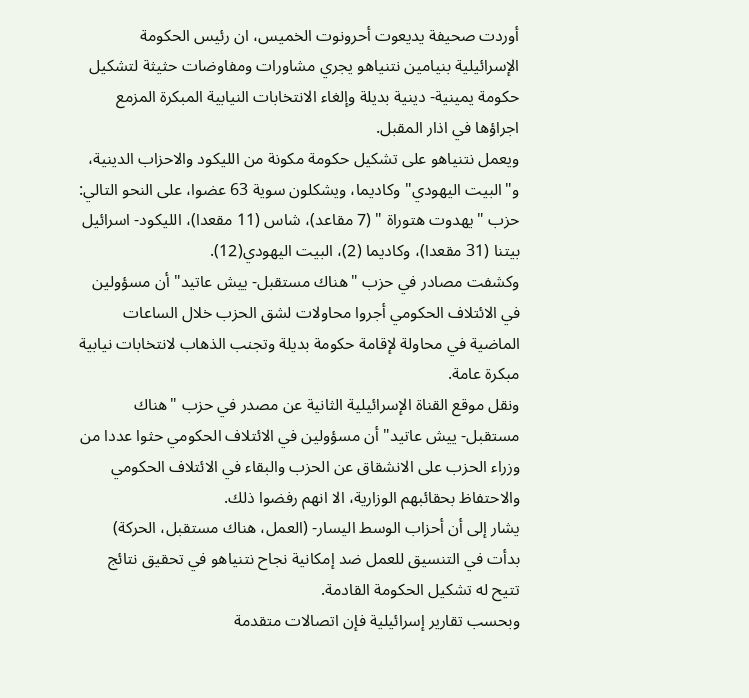أوردت صحيفة يديعوت أحرونوت الخميس، ان رئيس الحكومة الإسرائيلية بنيامين نتنياهو يجري مشاورات ومفاوضات حثيثة لتشكيل حكومة يمينية- دينية بديلة وإلغاء الانتخابات النيابية المبكرة المزمع اجراؤها في اذار المقبل.
ويعمل نتنياهو على تشكيل حكومة مكونة من الليكود والاحزاب الدينية، و"البيت اليهودي" وكاديما، ويشكلون سوية 63 عضوا، على النحو التالي: حزب "يهدوت هتوراة " (7 مقاعد)، شاس (11 مقعدا)، الليكود- اسرائيل بيتنا (31 مقعدا)، وكاديما (2)، البيت اليهودي(12).
وكشفت مصادر في حزب "هناك مستقبل- ييش عاتيد" أن مسؤولين في الائتلاف الحكومي أجروا محاولات لشق الحزب خلال الساعات الماضية في محاولة لإقامة حكومة بديلة وتجنب الذهاب لانتخابات نيابية مبكرة عامة.
ونقل موقع القناة الإسرائيلية الثانية عن مصدر في حزب "هناك مستقبل- ييش عاتيد" أن مسؤولين في الائتلاف الحكومي حثوا عددا من وزراء الحزب على الانشقاق عن الحزب والبقاء في الائتلاف الحكومي والاحتفاظ بحقائبهم الوزارية، الا انهم رفضوا ذلك.
يشار إلى أن أحزاب الوسط اليسار- (العمل، هناك مستقبل، الحركة) بدأت في التنسيق للعمل ضد إمكانية نجاح نتنياهو في تحقيق نتائج تتيح له تشكيل الحكومة القادمة.
وبحسب تقارير إسرائيلية فإن اتصالات متقدمة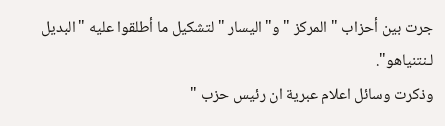جرت بين أحزاب " المركز " و" اليسار " لتشكيل ما أطلقوا عليه "البديل لـنتنياهو".
وذكرت وسائل اعلام عبرية ان رئيس حزب "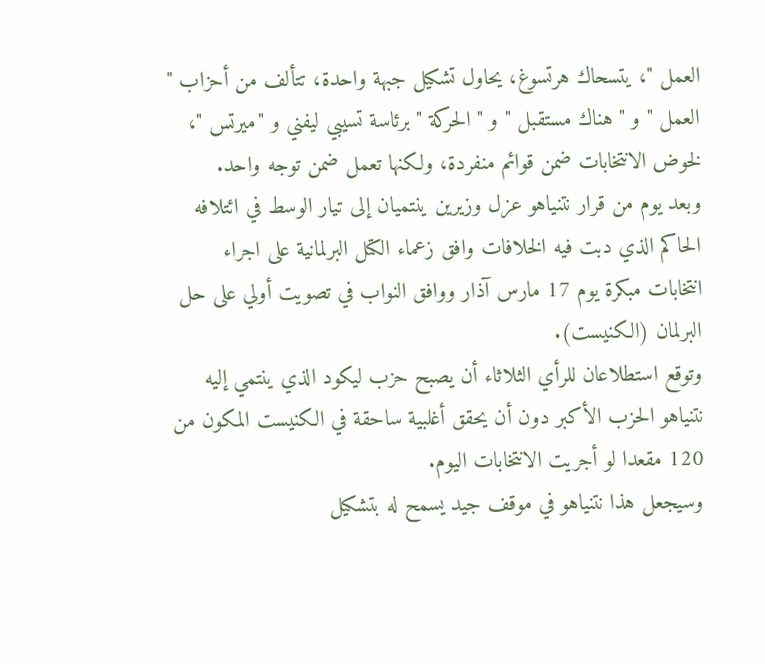العمل "، يتسحاك هرتسوغ، يحاول تشكيل جبهة واحدة، تتألف من أحزاب " العمل " و " هناك مستقبل " و " الحركة " برئاسة تسيبي ليفني و "ميرتس "، لخوض الانتخابات ضمن قوائم منفردة، ولكنها تعمل ضمن توجه واحد.
وبعد يوم من قرار نتنياهو عزل وزيرين ينتميان إلى تيار الوسط في ائتلافه الحاكم الذي دبت فيه الخلافات وافق زعماء الكتل البرلمانية على اجراء انتخابات مبكرة يوم 17 مارس آذار ووافق النواب في تصويت أولي على حل البرلمان (الكنيست).
وتوقع استطلاعان للرأي الثلاثاء أن يصبح حزب ليكود الذي ينتمي إليه نتنياهو الحزب الأكبر دون أن يحقق أغلبية ساحقة في الكنيست المكون من 120 مقعدا لو أجريت الانتخابات اليوم.
وسيجعل هذا نتنياهو في موقف جيد يسمح له بتشكيل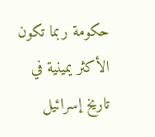حكومة ربما تكون الأكثر يمينية في تاريخ إسرائيل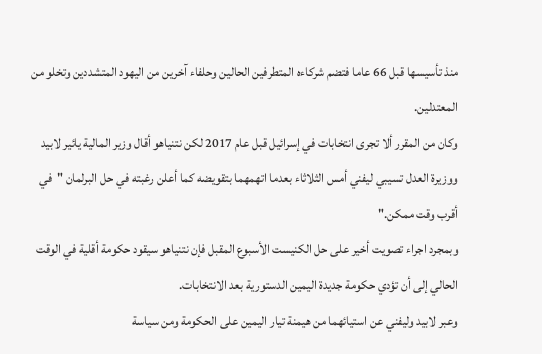منذ تأسيسها قبل 66 عاما فتضم شركاءه المتطرفين الحالين وحلفاء آخرين من اليهود المتشددين وتخلو من المعتدلين.
وكان من المقرر ألا تجرى انتخابات في إسرائيل قبل عام 2017 لكن نتنياهو أقال وزير المالية يائير لابيد ووزيرة العدل تسيبي ليفني أمس الثلاثاء بعدما اتهمهما بتقويضه كما أعلن رغبته في حل البرلمان "في أقرب وقت ممكن."
وبمجرد اجراء تصويت أخير على حل الكنيست الأسبوع المقبل فإن نتنياهو سيقود حكومة أقلية في الوقت الحالي إلى أن تؤدي حكومة جديدة اليمين الدستورية بعد الانتخابات.
وعبر لابيد وليفني عن استيائهما من هيمنة تيار اليمين على الحكومة ومن سياسة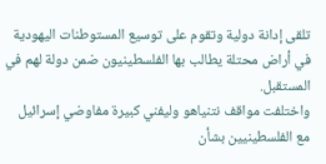تلقى إدانة دولية وتقوم على توسيع المستوطنات اليهودية في أراض محتلة يطالب بها الفلسطينيون ضمن دولة لهم في المستقبل.
واختلفت مواقف نتنياهو وليفني كبيرة مفاوضي إسرائيل مع الفلسطينيين بشأن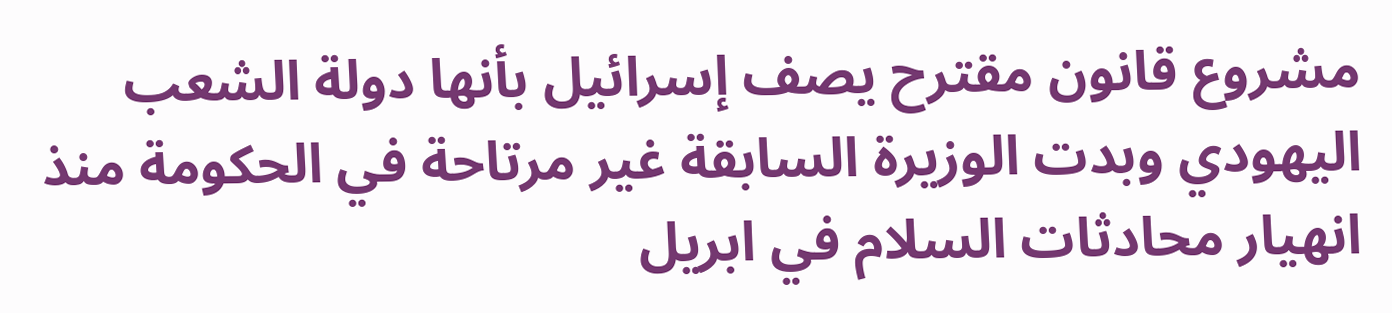مشروع قانون مقترح يصف إسرائيل بأنها دولة الشعب اليهودي وبدت الوزيرة السابقة غير مرتاحة في الحكومة منذ انهيار محادثات السلام في ابريل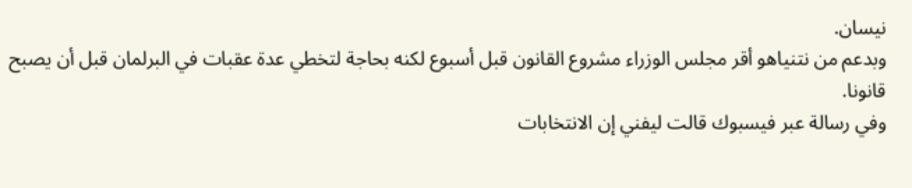نيسان.
وبدعم من نتنياهو أقر مجلس الوزراء مشروع القانون قبل أسبوع لكنه بحاجة لتخطي عدة عقبات في البرلمان قبل أن يصبح قانونا.
وفي رسالة عبر فيسبوك قالت ليفني إن الانتخابات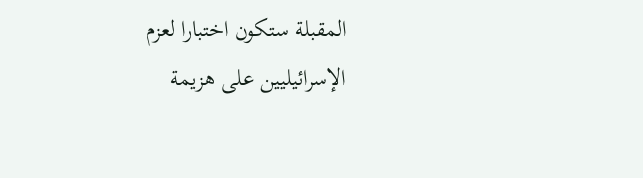المقبلة ستكون اختبارا لعزم الإسرائيليين على هزيمة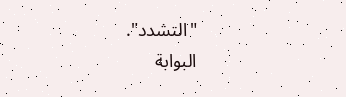"التشدد".
البوابة